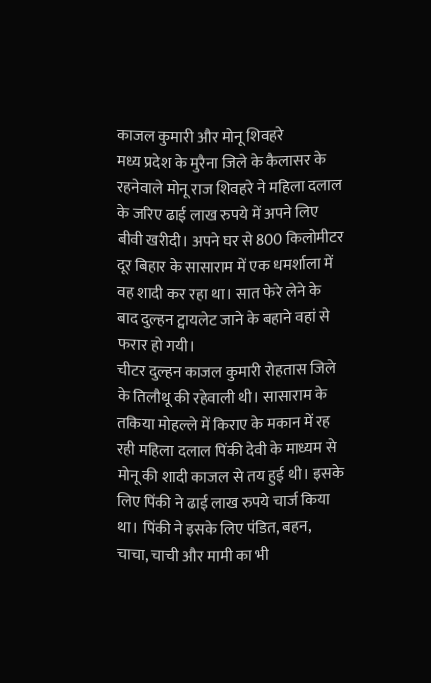काजल कुमारी और मोनू शिवहरे
मध्य प्रदेश के मुरैना जिले के कैलासर के रहनेवाले मोनू राज शिवहरे ने महिला दलाल के जरिए ढाई लाख रुपये में अपने लिए बीवी खरीदी। अपने घर से 800 किलोमीटर दूर बिहार के सासाराम में एक धमर्शाला में वह शादी कर रहा था। सात फेरे लेने के बाद दुल्हन ट्वायलेट जाने के बहाने वहां से फरार हो गयी।
चीटर दुल्हन काजल कुमारी रोहतास जिले के तिलौथू की रहेवाली थी। सासाराम के तकिया मोहल्ले में किराए के मकान में रह रही महिला दलाल पिंकी देवी के माध्यम से मोनू की शादी काजल से तय हुई थी। इसके लिए पिंकी ने ढाई लाख रुपये चार्ज किया था। पिंकी ने इसके लिए पंडित, बहन, चाचा, चाची और मामी का भी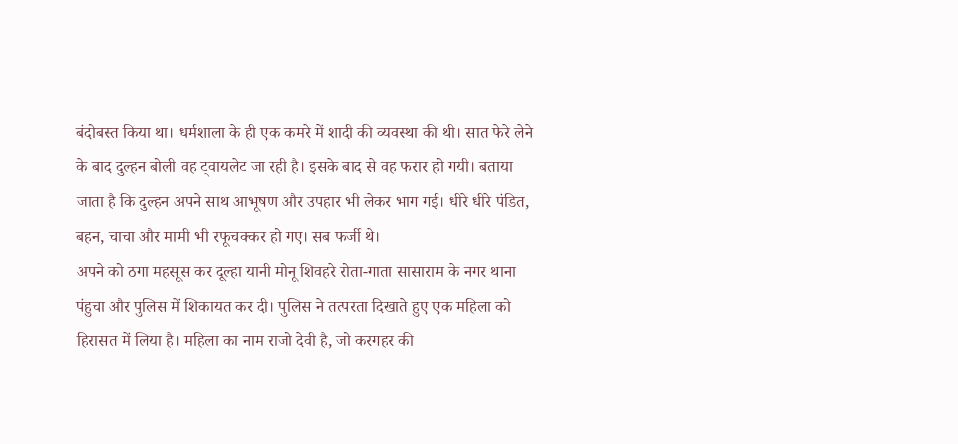बंदोबस्त किया था। धर्मशाला के ही एक कमरे में शादी की व्यवस्था की थी। सात फेरे लेने के बाद दुल्हन बोली वह ट्वायलेट जा रही है। इसके बाद से वह फरार हो गयी। बताया जाता है कि दुल्हन अपने साथ आभूषण और उपहार भी लेकर भाग गई। धीरे धीरे पंडित, बहन, चाचा और मामी भी रफूचक्कर हो गए। सब फर्जी थे।
अपने को ठगा महसूस कर दूल्हा यानी मोनू शिवहरे रोता-गाता सासाराम के नगर थाना पंहुचा और पुलिस में शिकायत कर दी। पुलिस ने तत्परता दिखाते हुए एक महिला को हिरासत में लिया है। महिला का नाम राजो देवी है, जो करगहर की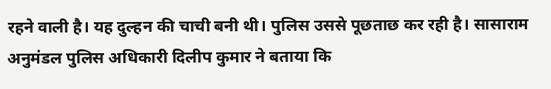रहने वाली है। यह दुल्हन की चाची बनी थी। पुलिस उससे पूछताछ कर रही है। सासाराम अनुमंडल पुलिस अधिकारी दिलीप कुमार ने बताया कि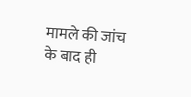मामले की जांच के बाद ही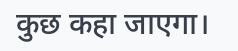कुछ कहा जाएगा।